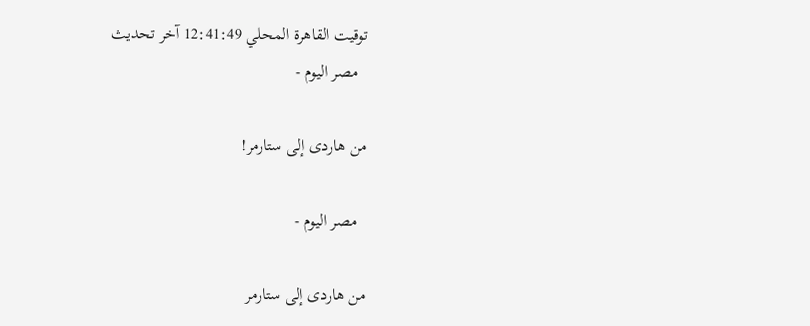توقيت القاهرة المحلي 12:41:49 آخر تحديث
  مصر اليوم -

من هاردى إلى ستارمر!

  مصر اليوم -

من هاردى إلى ستارمر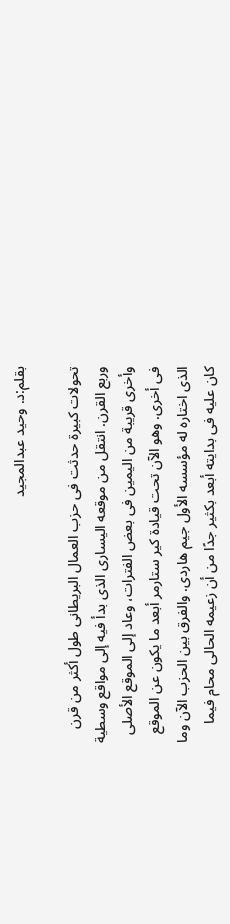بقلم:د. وحيد عبدالمجيد

تحولات كبيرة حدثت فى حزب العمال البريطانى طول أكثر من قرن وربع القرن. انتقل من موقعه اليسارى الذى بدأ فيه إلى مواقع وسطية وأخرى قريبة من اليمين فى بعض الفترات، وعاد إلى الموقع الأصلى فى أخرى. وهو الآن تحت قيادة كير ستارمر أبعد ما يكون عن الموقع الذى اختاره له مؤسسه الأول جيم هاردى. والفرق بين الحزب الآن وما كان عليه فى بدايته أبعد بكثير جدًا من أن زعيمه الحالى محام فيما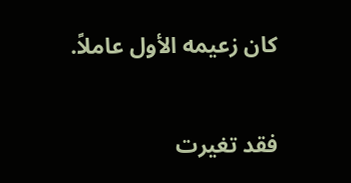كان زعيمه الأول عاملاً.

فقد تغيرت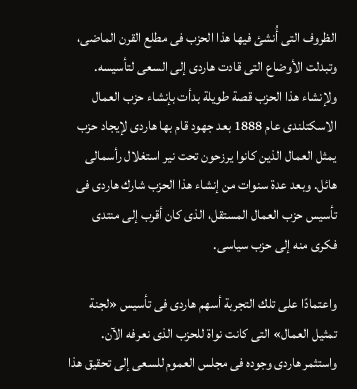الظروف التى أُنشئ فيها هذا الحزب فى مطلع القرن الماضى، وتبدلت الأوضاع التى قادت هاردى إلى السعى لتأسيسه. ولإنشاء هذا الحزب قصة طويلة بدأت بإنشاء حزب العمال الاسكتلندى عام 1888 بعد جهود قام بها هاردى لإيجاد حزب يمثل العمال الذين كانوا يرزحون تحت نير استغلال رأسمالى هائل. وبعد عدة سنوات من إنشاء هذا الحزب شارك هاردى فى تأسيس حزب العمال المستقل، الذى كان أقرب إلى منتدى فكرى منه إلى حزب سياسى.

واعتمادًا على تلك التجربة أسهم هاردى فى تأسيس «لجنة تمثيل العمال» التى كانت نواة للحزب الذى نعرفه الآن. واستثمر هاردى وجوده فى مجلس العموم للسعى إلى تحقيق هذا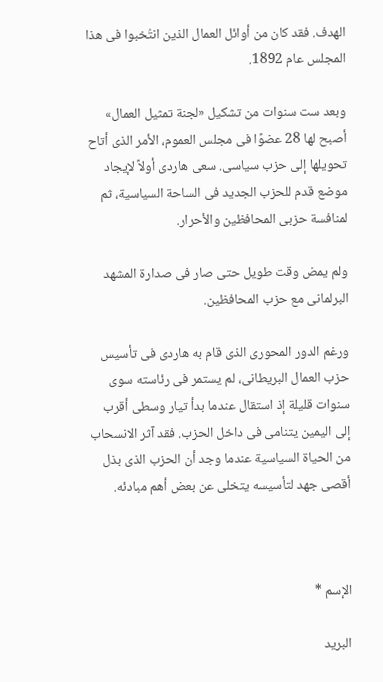الهدف. فقد كان من أوائل العمال الذين انتُخبوا فى هذا المجلس عام 1892.

وبعد ست سنوات من تشكيل «لجنة تمثيل العمال» أصبح لها 28 عضوًا فى مجلس العموم، الأمر الذى أتاح تحويلها إلى حزب سياسى. سعى هاردى أولاً لإيجاد موضع قدم للحزب الجديد فى الساحة السياسية، ثم لمنافسة حزبى المحافظين والأحرار.

ولم يمض وقت طويل حتى صار فى صدارة المشهد البرلمانى مع حزب المحافظين.

ورغم الدور المحورى الذى قام به هاردى فى تأسيس حزب العمال البريطانى، لم يستمر فى رئاسته سوى سنوات قليلة إذ استقال عندما بدأ تيار وسطى أقرب إلى اليمين يتنامى فى داخل الحزب. فقد آثر الانسحاب من الحياة السياسية عندما وجد أن الحزب الذى بذل أقصى جهد لتأسيسه يتخلى عن بعض أهم مبادئه.



الإسم *

البريد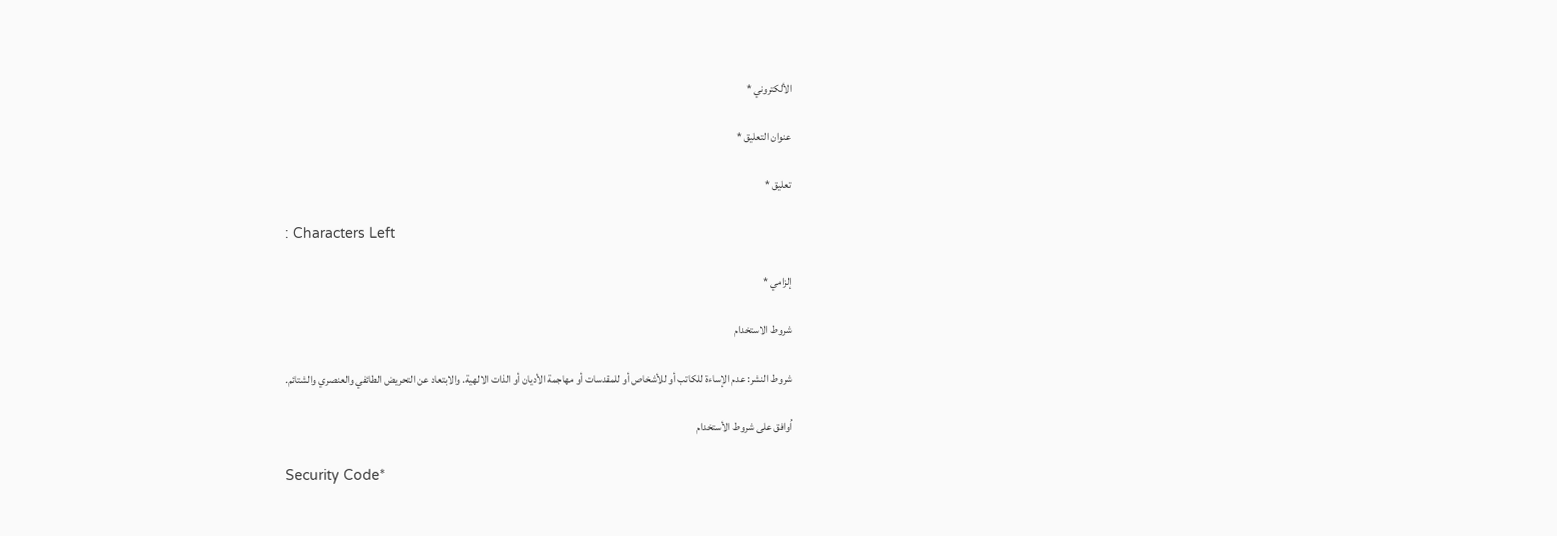الألكتروني *

عنوان التعليق *

تعليق *

: Characters Left

إلزامي *

شروط الاستخدام

شروط النشر: عدم الإساءة للكاتب أو للأشخاص أو للمقدسات أو مهاجمة الأديان أو الذات الالهية. والابتعاد عن التحريض الطائفي والعنصري والشتائم.

اُوافق على شروط الأستخدام

Security Code*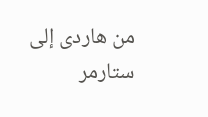من هاردى إلى ستارمر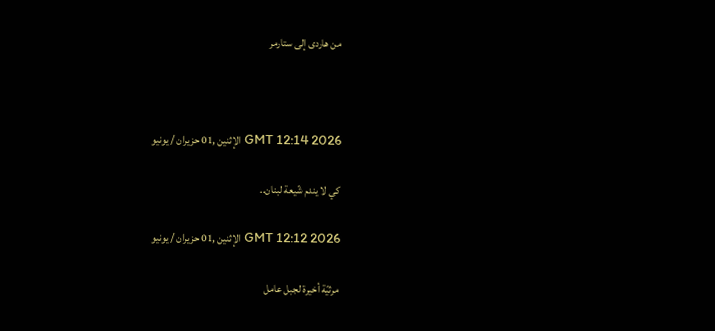من هاردى إلى ستارمر



GMT 12:14 2026 الإثنين ,01 حزيران / يونيو

كي لا يندم شّيعة لبنان..

GMT 12:12 2026 الإثنين ,01 حزيران / يونيو

مرثيّة أخيرة لجبل عامل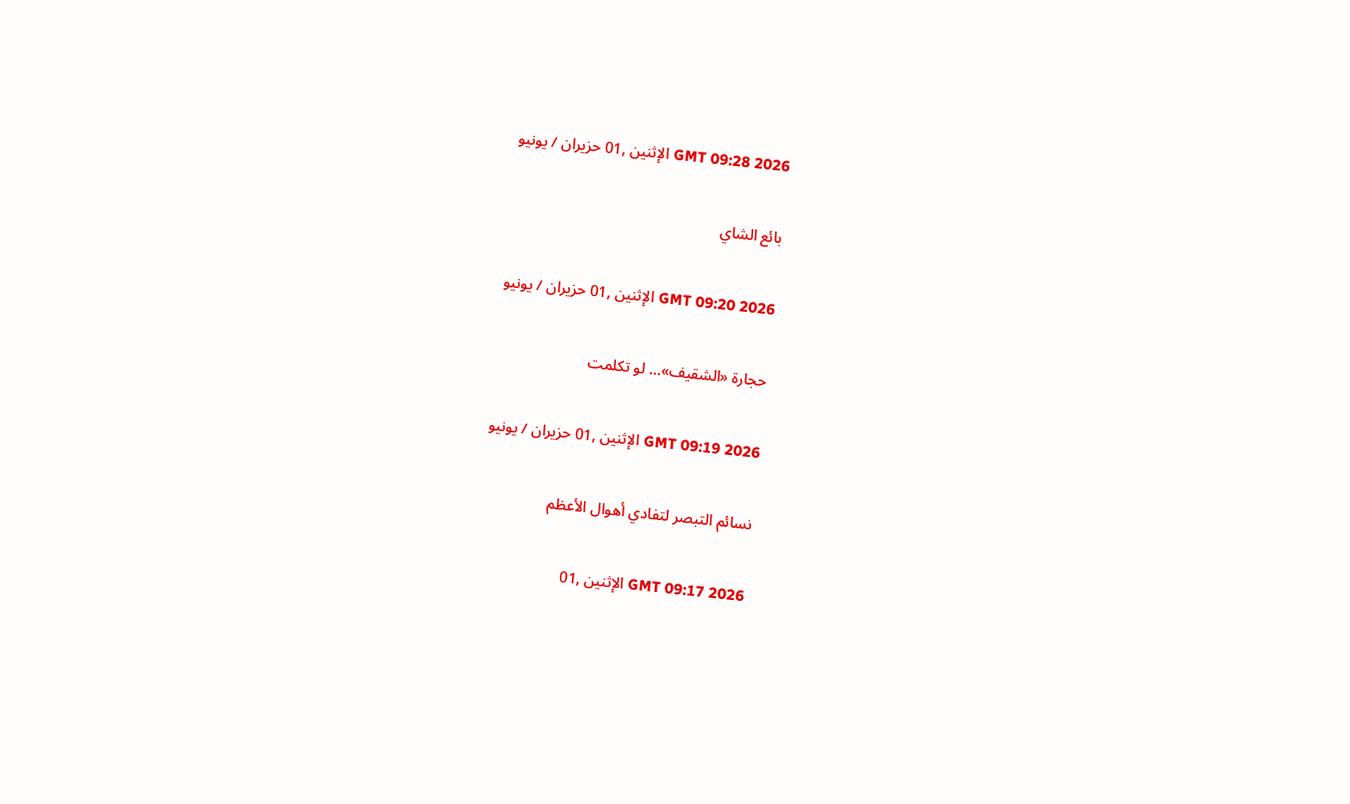GMT 09:28 2026 الإثنين ,01 حزيران / يونيو

بائع الشاي

GMT 09:20 2026 الإثنين ,01 حزيران / يونيو

حجارة «الشقيف»... لو تكلمت

GMT 09:19 2026 الإثنين ,01 حزيران / يونيو

نسائم التبصر لتفادي أهوال الأعظم

GMT 09:17 2026 الإثنين ,01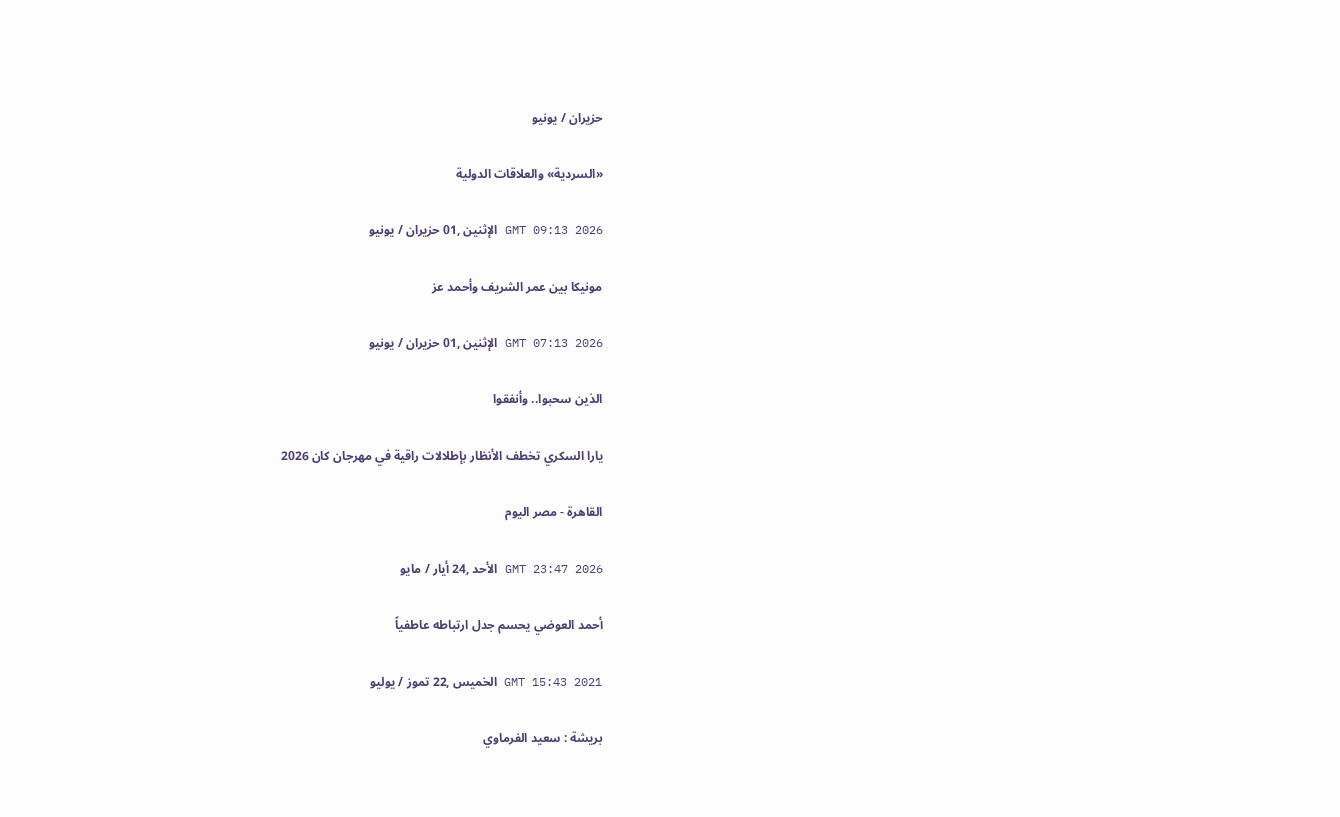حزيران / يونيو

«السردية» والعلاقات الدولية

GMT 09:13 2026 الإثنين ,01 حزيران / يونيو

مونيكا بين عمر الشريف وأحمد عز

GMT 07:13 2026 الإثنين ,01 حزيران / يونيو

الذين سحبوا.. وأنفقوا

يارا السكري تخطف الأنظار بإطلالات راقية في مهرجان كان 2026

القاهرة - مصر اليوم

GMT 23:47 2026 الأحد ,24 أيار / مايو

أحمد العوضي يحسم جدل ارتباطه عاطفياً

GMT 15:43 2021 الخميس ,22 تموز / يوليو

بريشة : سعيد الفرماوي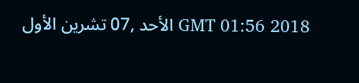GMT 01:56 2018 الأحد ,07 تشرين الأول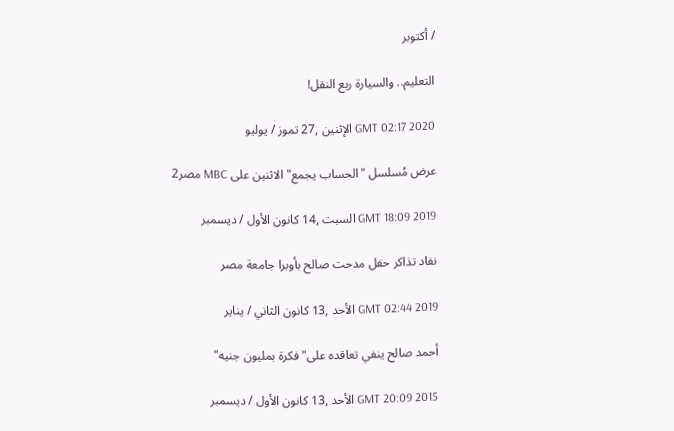/ أكتوبر

التعليم.. والسيارة ربع النقل!

GMT 02:17 2020 الإثنين ,27 تموز / يوليو

عرض مُسلسل "الحساب يجمع" الاثنين على MBC مصر2

GMT 18:09 2019 السبت ,14 كانون الأول / ديسمبر

نفاد تذاكر حفل مدحت صالح بأوبرا جامعة مصر

GMT 02:44 2019 الأحد ,13 كانون الثاني / يناير

أحمد صالح ينفي تعاقده على"فكرة بمليون جنيه"

GMT 20:09 2015 الأحد ,13 كانون الأول / ديسمبر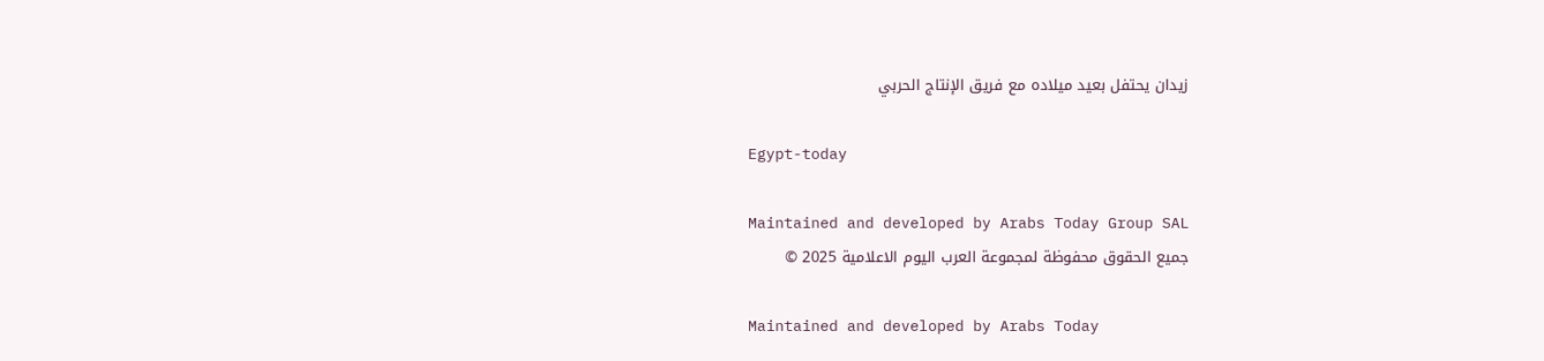زيدان يحتفل بعيد ميلاده مع فريق الإنتاج الحربي

Egypt-today

Maintained and developed by Arabs Today Group SAL
جميع الحقوق محفوظة لمجموعة العرب اليوم الاعلامية 2025 ©

Maintained and developed by Arabs Today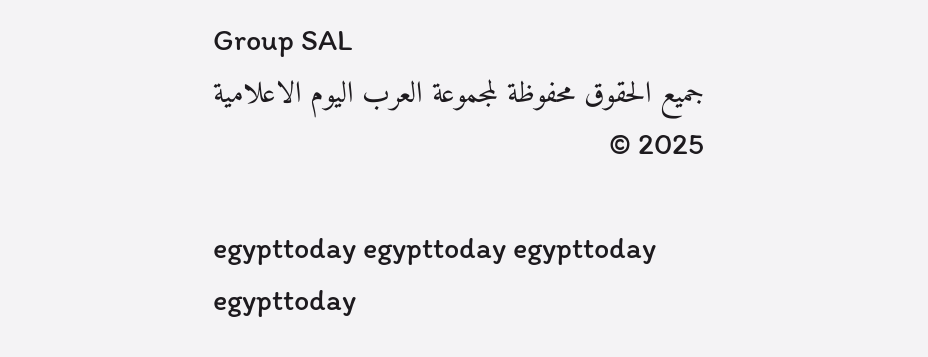Group SAL
جميع الحقوق محفوظة لمجموعة العرب اليوم الاعلامية 2025 ©

egypttoday egypttoday egypttoday egypttoday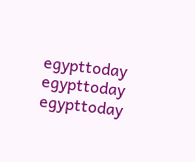egypttoday egypttoday egypttoday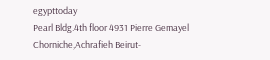egypttoday
Pearl Bldg.4th floor 4931 Pierre Gemayel Chorniche,Achrafieh Beirut-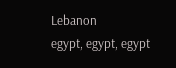Lebanon
egypt, egypt, egypt